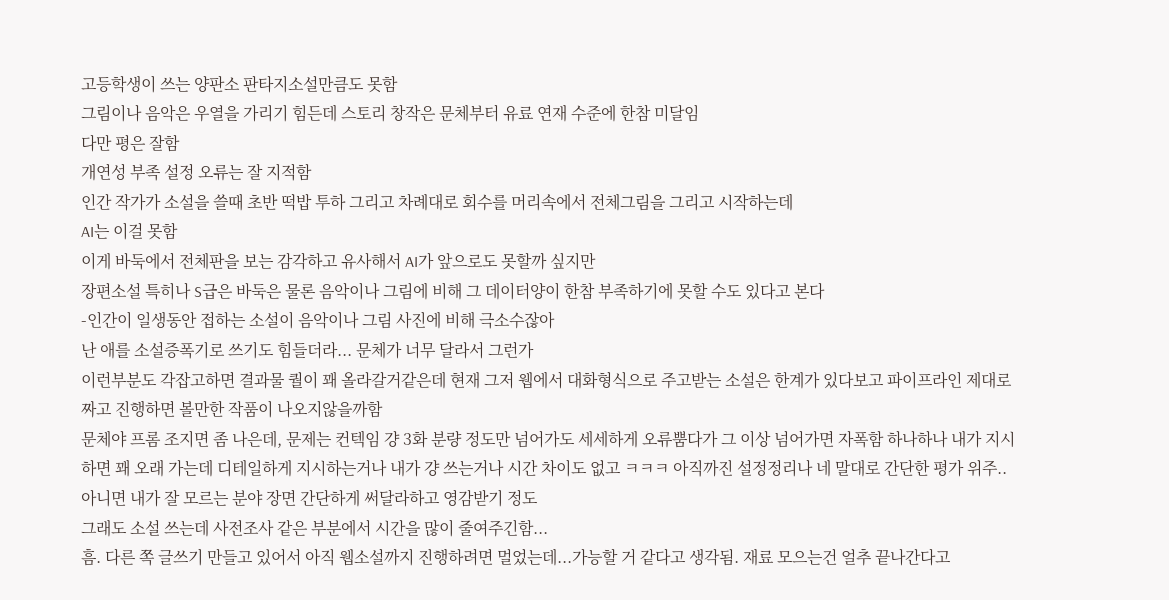고등학생이 쓰는 양판소 판타지소설만큼도 못함
그림이나 음악은 우열을 가리기 힘든데 스토리 창작은 문체부터 유료 연재 수준에 한참 미달임
다만 평은 잘함
개연성 부족 설정 오류는 잘 지적함
인간 작가가 소설을 쓸때 초반 떡밥 투하 그리고 차례대로 회수를 머리속에서 전체그림을 그리고 시작하는데
AI는 이걸 못함
이게 바둑에서 전체판을 보는 감각하고 유사해서 AI가 앞으로도 못할까 싶지만
장편소설 특히나 S급은 바둑은 물론 음악이나 그림에 비해 그 데이터양이 한참 부족하기에 못할 수도 있다고 본다
-인간이 일생동안 접하는 소설이 음악이나 그림 사진에 비해 극소수잖아
난 애를 소설증폭기로 쓰기도 힘들더라... 문체가 너무 달라서 그런가
이런부분도 각잡고하면 결과물 퀄이 꽤 올라갈거같은데 현재 그저 웹에서 대화형식으로 주고받는 소설은 한계가 있다보고 파이프라인 제대로 짜고 진행하면 볼만한 작품이 나오지않을까함
문체야 프롬 조지면 좀 나은데, 문제는 컨텍임 걍 3화 분량 정도만 넘어가도 세세하게 오류뿜다가 그 이상 넘어가면 자폭함 하나하나 내가 지시하면 꽤 오래 가는데 디테일하게 지시하는거나 내가 걍 쓰는거나 시간 차이도 없고 ㅋㅋㅋ 아직까진 설정정리나 네 말대로 간단한 평가 위주.. 아니면 내가 잘 모르는 분야 장면 간단하게 써달라하고 영감받기 정도
그래도 소설 쓰는데 사전조사 같은 부분에서 시간을 많이 줄여주긴함...
흠. 다른 쪽 글쓰기 만들고 있어서 아직 웹소설까지 진행하려면 멀었는데...가능할 거 같다고 생각됨. 재료 모으는건 얼추 끝나간다고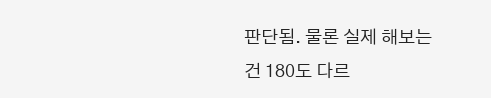판단됨. 물론 실제 해보는건 180도 다르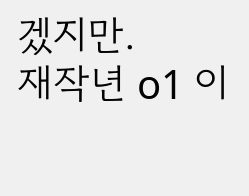겠지만.
재작년 o1 이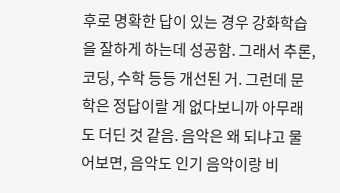후로 명확한 답이 있는 경우 강화학습을 잘하게 하는데 성공함. 그래서 추론, 코딩, 수학 등등 개선된 거. 그런데 문학은 정답이랄 게 없다보니까 아무래도 더딘 것 같음. 음악은 왜 되냐고 물어보면, 음악도 인기 음악이랑 비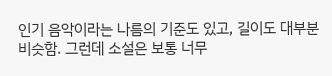인기 음악이라는 나름의 기준도 있고, 길이도 대부분 비슷함. 그런데 소설은 보통 너무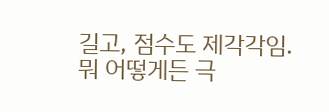길고, 점수도 제각각임. 뭐 어떻게든 극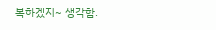복하겠지~ 생각함.